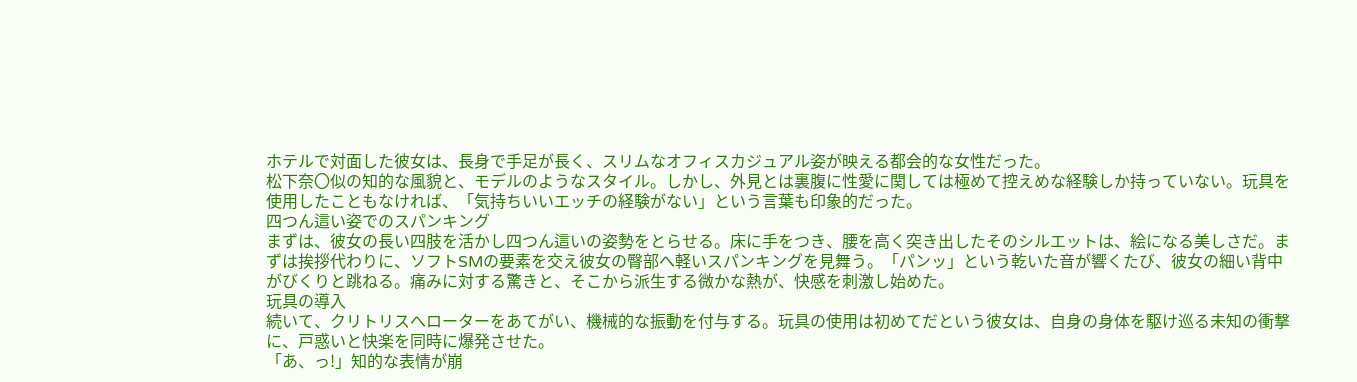ホテルで対面した彼女は、長身で手足が長く、スリムなオフィスカジュアル姿が映える都会的な女性だった。
松下奈〇似の知的な風貌と、モデルのようなスタイル。しかし、外見とは裏腹に性愛に関しては極めて控えめな経験しか持っていない。玩具を使用したこともなければ、「気持ちいいエッチの経験がない」という言葉も印象的だった。
四つん這い姿でのスパンキング
まずは、彼女の長い四肢を活かし四つん這いの姿勢をとらせる。床に手をつき、腰を高く突き出したそのシルエットは、絵になる美しさだ。まずは挨拶代わりに、ソフトSMの要素を交え彼女の臀部へ軽いスパンキングを見舞う。「パンッ」という乾いた音が響くたび、彼女の細い背中がびくりと跳ねる。痛みに対する驚きと、そこから派生する微かな熱が、快感を刺激し始めた。
玩具の導入
続いて、クリトリスへローターをあてがい、機械的な振動を付与する。玩具の使用は初めてだという彼女は、自身の身体を駆け巡る未知の衝撃に、戸惑いと快楽を同時に爆発させた。
「あ、っ!」知的な表情が崩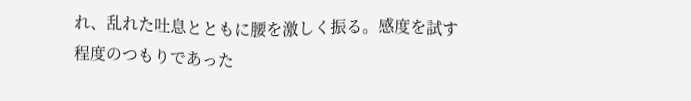れ、乱れた吐息とともに腰を激しく振る。感度を試す程度のつもりであった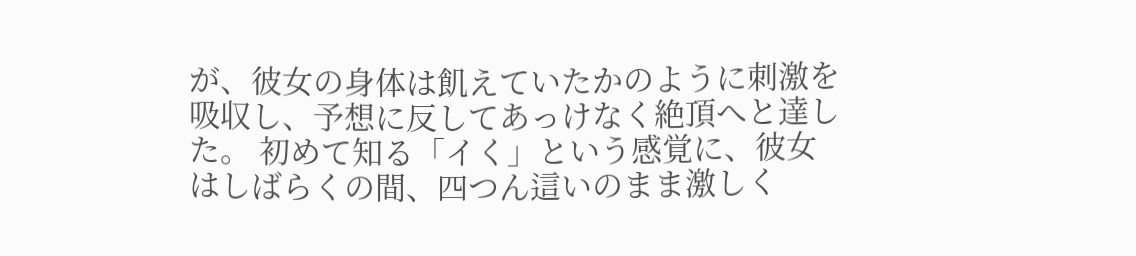が、彼女の身体は飢えていたかのように刺激を吸収し、予想に反してあっけなく絶頂へと達した。 初めて知る「イく」という感覚に、彼女はしばらくの間、四つん這いのまま激しく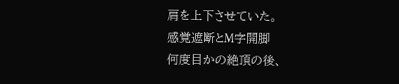肩を上下させていた。
感覚遮断とM字開脚
何度目かの絶頂の後、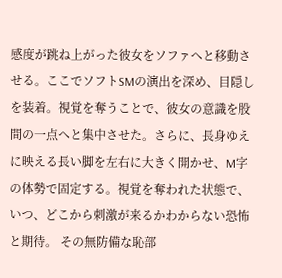感度が跳ね上がった彼女をソファへと移動させる。ここでソフトSMの演出を深め、目隠しを装着。視覚を奪うことで、彼女の意識を股間の一点へと集中させた。さらに、長身ゆえに映える長い脚を左右に大きく開かせ、M字の体勢で固定する。視覚を奪われた状態で、いつ、どこから刺激が来るかわからない恐怖と期待。 その無防備な恥部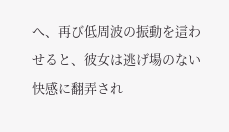へ、再び低周波の振動を這わせると、彼女は逃げ場のない快感に翻弄され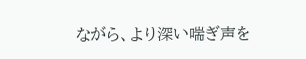ながら、より深い喘ぎ声を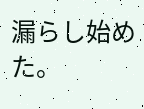漏らし始めた。